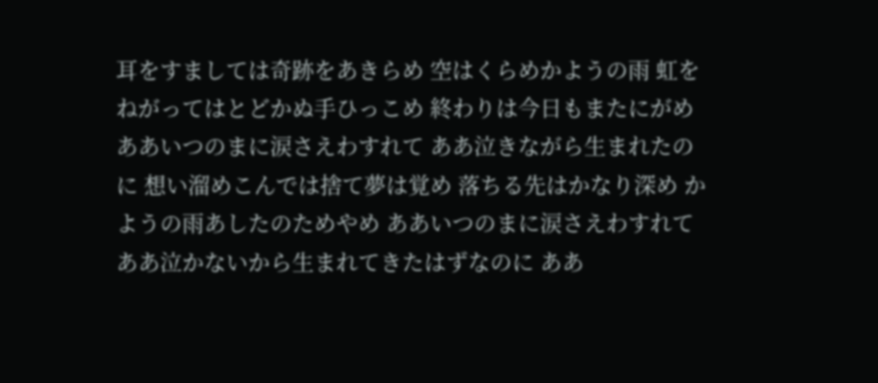耳をすましては奇跡をあきらめ 空はくらめかようの雨 虹をねがってはとどかぬ手ひっこめ 終わりは今日もまたにがめ ああいつのまに涙さえわすれて ああ泣きながら生まれたのに 想い溜めこんでは捨て夢は覚め 落ちる先はかなり深め かようの雨あしたのためやめ ああいつのまに涙さえわすれて ああ泣かないから生まれてきたはずなのに ああ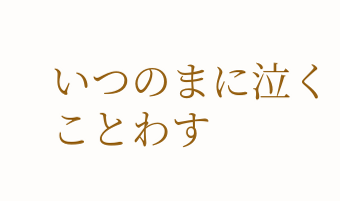いつのまに泣くことわす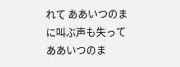れて ああいつのまに叫ぶ声も失って ああいつのま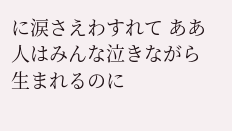に涙さえわすれて ああ人はみんな泣きながら生まれるのに